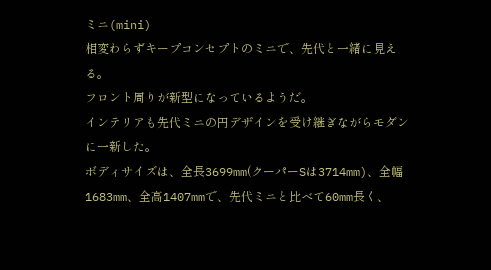ミニ(mini)
相変わらずキープコンセプトのミニで、先代と一緒に見える。
フロント周りが新型になっているようだ。
インテリアも先代ミニの円デザインを受け継ぎながらモダンに一新した。
ボディサイズは、全長3699mm(クーパーSは3714mm)、全幅1683mm、全高1407mmで、先代ミニと比べて60mm長く、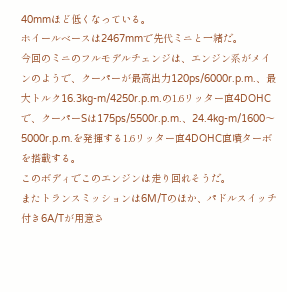40mmほど低くなっている。
ホイールベースは2467mmで先代ミニと一緒だ。
今回のミニのフルモデルチェンジは、エンジン系がメインのようで、クーパーが最高出力120ps/6000r.p.m.、最大トルク16.3kg-m/4250r.p.m.の1.6リッター直4DOHCで、クーパーSは175ps/5500r.p.m.、24.4kg-m/1600〜5000r.p.m.を発揮する1.6リッター直4DOHC直噴ターボを搭載する。
このボディでこのエンジンは走り回れそうだ。
またトランスミッションは6M/Tのほか、パドルスイッチ付き6A/Tが用意さ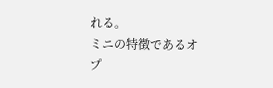れる。
ミニの特徴であるオプ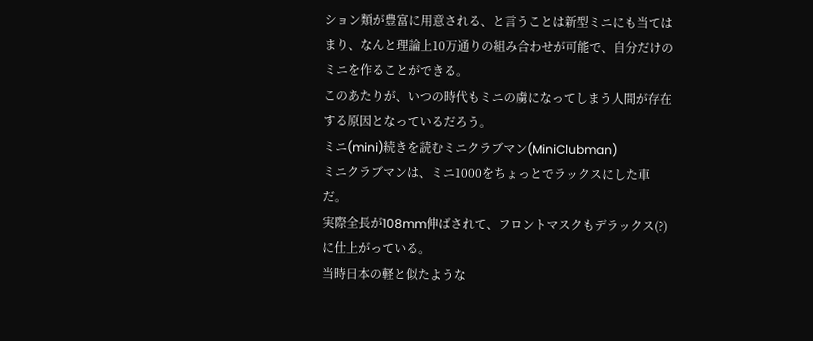ション類が豊富に用意される、と言うことは新型ミニにも当てはまり、なんと理論上10万通りの組み合わせが可能で、自分だけのミニを作ることができる。
このあたりが、いつの時代もミニの虜になってしまう人間が存在する原因となっているだろう。
ミニ(mini)続きを読むミニクラブマン(MiniClubman)
ミニクラブマンは、ミニ1000をちょっとでラックスにした車だ。
実際全長が108mm伸ばされて、フロントマスクもデラックス(?)に仕上がっている。
当時日本の軽と似たような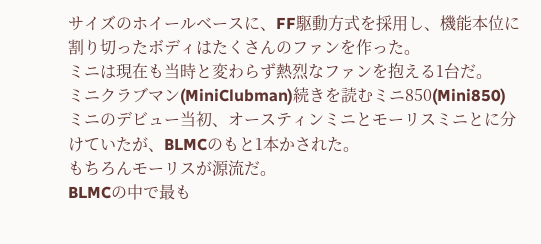サイズのホイールベースに、FF駆動方式を採用し、機能本位に割り切ったボディはたくさんのファンを作った。
ミニは現在も当時と変わらず熱烈なファンを抱える1台だ。
ミニクラブマン(MiniClubman)続きを読むミニ850(Mini850)
ミニのデビュー当初、オースティンミニとモーリスミニとに分けていたが、BLMCのもと1本かされた。
もちろんモーリスが源流だ。
BLMCの中で最も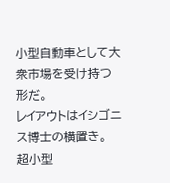小型自動車として大衆市場を受け持つ形だ。
レイアウトはイシゴニス博士の横置き。
超小型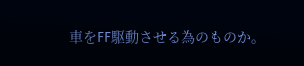車をFF駆動させる為のものか。